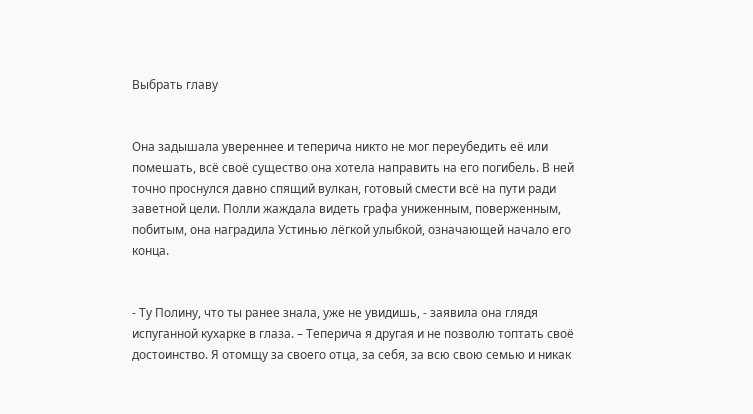Выбрать главу


Она задышала увереннее и теперича никто не мог переубедить её или помешать, всё своё существо она хотела направить на его погибель. В ней точно проснулся давно спящий вулкан, готовый смести всё на пути ради заветной цели. Полли жаждала видеть графа униженным, поверженным, побитым, она наградила Устинью лёгкой улыбкой, означающей начало его конца.


- Ту Полину, что ты ранее знала, уже не увидишь, - заявила она глядя испуганной кухарке в глаза. – Теперича я другая и не позволю топтать своё достоинство. Я отомщу за своего отца, за себя, за всю свою семью и никак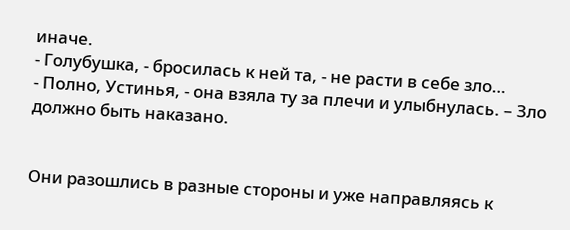иначе.
- Голубушка, - бросилась к ней та, - не расти в себе зло…
- Полно, Устинья, - она взяла ту за плечи и улыбнулась. – Зло должно быть наказано.


Они разошлись в разные стороны и уже направляясь к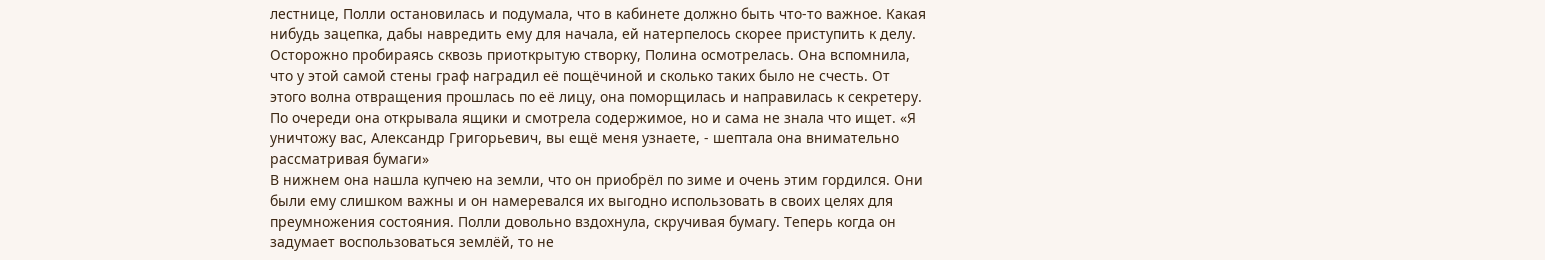лестнице, Полли остановилась и подумала, что в кабинете должно быть что-то важное. Какая нибудь зацепка, дабы навредить ему для начала, ей натерпелось скорее приступить к делу.
Осторожно пробираясь сквозь приоткрытую створку, Полина осмотрелась. Она вспомнила, что у этой самой стены граф наградил её пощёчиной и сколько таких было не счесть. От этого волна отвращения прошлась по её лицу, она поморщилась и направилась к секретеру. По очереди она открывала ящики и смотрела содержимое, но и сама не знала что ищет. «Я уничтожу вас, Александр Григорьевич, вы ещё меня узнаете, - шептала она внимательно рассматривая бумаги»
В нижнем она нашла купчею на земли, что он приобрёл по зиме и очень этим гордился. Они были ему слишком важны и он намеревался их выгодно использовать в своих целях для преумножения состояния. Полли довольно вздохнула, скручивая бумагу. Теперь когда он задумает воспользоваться землёй, то не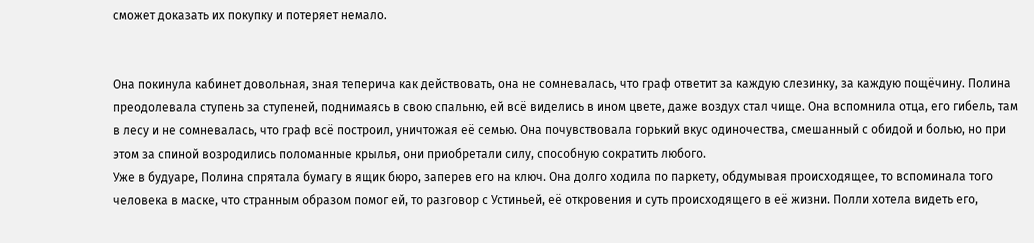сможет доказать их покупку и потеряет немало.


Она покинула кабинет довольная, зная теперича как действовать, она не сомневалась, что граф ответит за каждую слезинку, за каждую пощёчину. Полина преодолевала ступень за ступеней, поднимаясь в свою спальню, ей всё виделись в ином цвете, даже воздух стал чище. Она вспомнила отца, его гибель, там в лесу и не сомневалась, что граф всё построил, уничтожая её семью. Она почувствовала горький вкус одиночества, смешанный с обидой и болью, но при этом за спиной возродились поломанные крылья, они приобретали силу, способную сократить любого.
Уже в будуаре, Полина спрятала бумагу в ящик бюро, заперев его на ключ. Она долго ходила по паркету, обдумывая происходящее, то вспоминала того человека в маске, что странным образом помог ей, то разговор с Устиньей, её откровения и суть происходящего в её жизни. Полли хотела видеть его,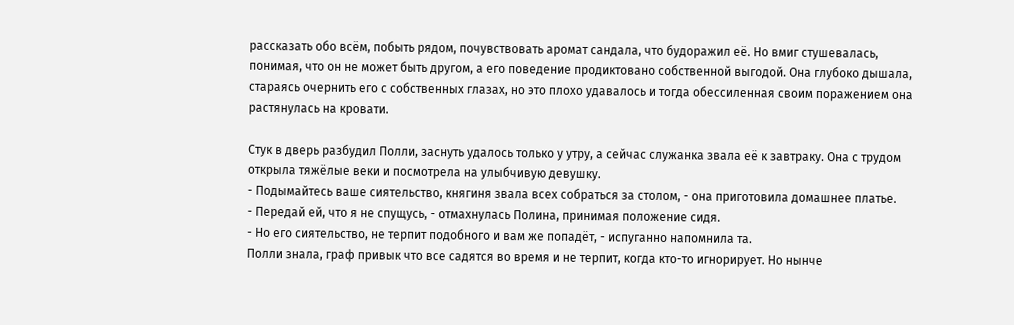рассказать обо всём, побыть рядом, почувствовать аромат сандала, что будоражил её. Но вмиг стушевалась, понимая, что он не может быть другом, а его поведение продиктовано собственной выгодой. Она глубоко дышала, стараясь очернить его с собственных глазах, но это плохо удавалось и тогда обессиленная своим поражением она растянулась на кровати.

Стук в дверь разбудил Полли, заснуть удалось только у утру, а сейчас служанка звала её к завтраку. Она с трудом открыла тяжёлые веки и посмотрела на улыбчивую девушку.
- Подымайтесь ваше сиятельство, княгиня звала всех собраться за столом, - она приготовила домашнее платье.
- Передай ей, что я не спущусь, - отмахнулась Полина, принимая положение сидя.
- Но его сиятельство, не терпит подобного и вам же попадёт, - испуганно напомнила та.
Полли знала, граф привык что все садятся во время и не терпит, когда кто-то игнорирует. Но нынче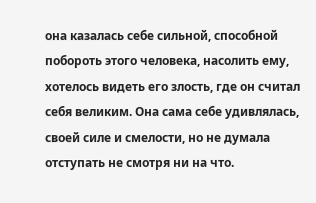она казалась себе сильной, способной побороть этого человека, насолить ему, хотелось видеть его злость, где он считал себя великим. Она сама себе удивлялась, своей силе и смелости, но не думала отступать не смотря ни на что.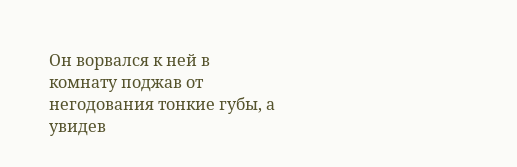Он ворвался к ней в комнату поджав от негодования тонкие губы, а увидев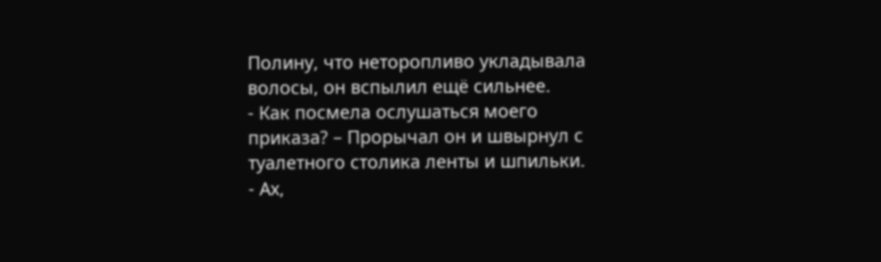Полину, что неторопливо укладывала волосы, он вспылил ещё сильнее.
- Как посмела ослушаться моего приказа? – Прорычал он и швырнул с туалетного столика ленты и шпильки.
- Ах,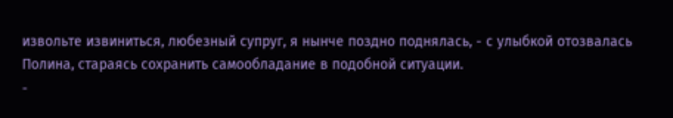извольте извиниться, любезный супруг, я нынче поздно поднялась, - с улыбкой отозвалась Полина, стараясь сохранить самообладание в подобной ситуации.
-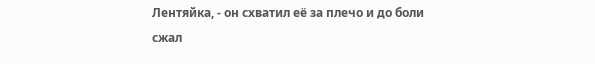Лентяйка, - он схватил её за плечо и до боли сжал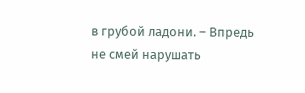в грубой ладони. – Впредь не смей нарушать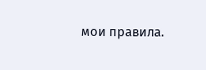мои правила.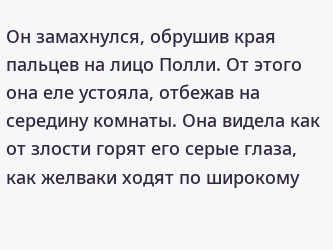Он замахнулся, обрушив края пальцев на лицо Полли. От этого она еле устояла, отбежав на середину комнаты. Она видела как от злости горят его серые глаза, как желваки ходят по широкому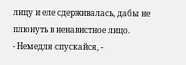лицу и еле сдерживалась, дабы не плюнуть в ненавистное лицо.
- Немедля спускайся, -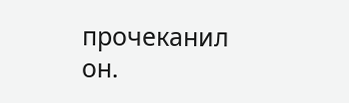прочеканил он.